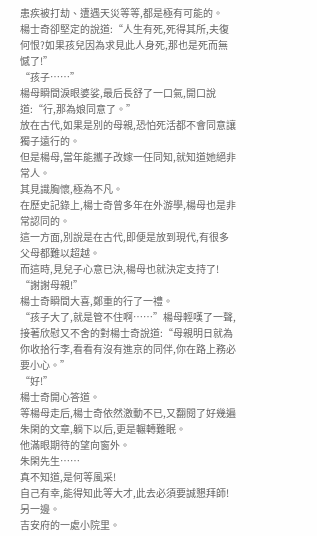患疾被打劫、遭遇天災等等,都是極有可能的。
楊士奇卻堅定的說道:“人生有死,死得其所,夫復何恨?如果孩兒因為求見此人身死,那也是死而無憾了!”
“孩子……”
楊母瞬間淚眼婆娑,最后長舒了一口氣,開口說道:“行,那為娘同意了。”
放在古代,如果是別的母親,恐怕死活都不會同意讓獨子遠行的。
但是楊母,當年能攜子改嫁一任同知,就知道她絕非常人。
其見識胸懷,極為不凡。
在歷史記錄上,楊士奇曾多年在外游學,楊母也是非常認同的。
這一方面,別說是在古代,即便是放到現代,有很多父母都難以超越。
而這時,見兒子心意已決,楊母也就決定支持了!
“謝謝母親!”
楊士奇瞬間大喜,鄭重的行了一禮。
“孩子大了,就是管不住啊……”楊母輕嘆了一聲,接著欣慰又不舍的對楊士奇說道:“母親明日就為你收拾行李,看看有沒有進京的同伴,你在路上務必要小心。”
“好!”
楊士奇開心答道。
等楊母走后,楊士奇依然激動不已,又翻閱了好幾遍朱閑的文章,躺下以后,更是輾轉難眠。
他滿眼期待的望向窗外。
朱閑先生……
真不知道,是何等風采!
自己有幸,能得知此等大才,此去必須要誠懇拜師!
另一邊。
吉安府的一處小院里。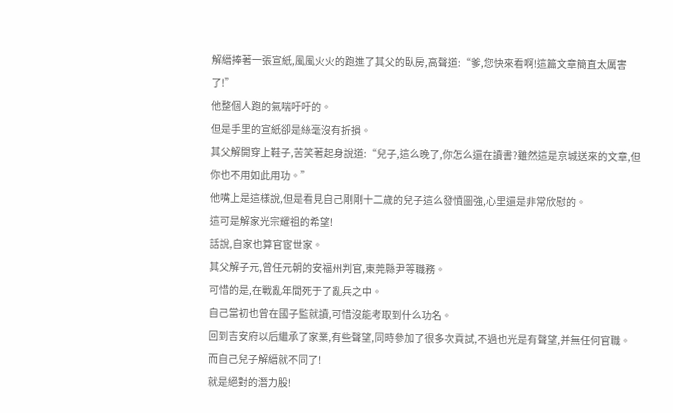解縉捧著一張宣紙,風風火火的跑進了其父的臥房,高聲道:“爹,您快來看啊!這篇文章簡直太厲害了!”
他整個人跑的氣喘吁吁的。
但是手里的宣紙卻是絲毫沒有折損。
其父解開穿上鞋子,苦笑著起身說道:“兒子,這么晚了,你怎么還在讀書?雖然這是京城送來的文章,但你也不用如此用功。”
他嘴上是這樣說,但是看見自己剛剛十二歲的兒子這么發憤圖強,心里還是非常欣慰的。
這可是解家光宗耀祖的希望!
話說,自家也算官宦世家。
其父解子元,曾任元朝的安福州判官,東莞縣尹等職務。
可惜的是,在戰亂年間死于了亂兵之中。
自己當初也曾在國子監就讀,可惜沒能考取到什么功名。
回到吉安府以后繼承了家業,有些聲望,同時參加了很多次貢試,不過也光是有聲望,并無任何官職。
而自己兒子解縉就不同了!
就是絕對的潛力股!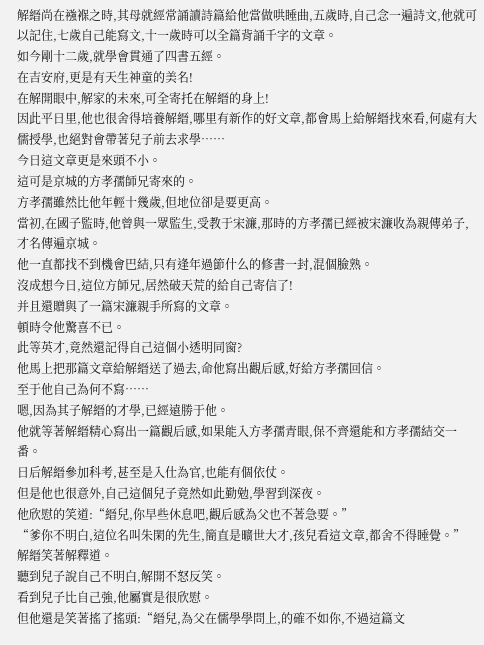解縉尚在襁褓之時,其母就經常誦讀詩篇給他當做哄睡曲,五歲時,自己念一遍詩文,他就可以記住,七歲自己能寫文,十一歲時可以全篇背誦千字的文章。
如今剛十二歲,就學會貫通了四書五經。
在吉安府,更是有天生神童的美名!
在解開眼中,解家的未來,可全寄托在解縉的身上!
因此平日里,他也很舍得培養解縉,哪里有新作的好文章,都會馬上給解縉找來看,何處有大儒授學,也絕對會帶著兒子前去求學……
今日這文章更是來頭不小。
這可是京城的方孝孺師兄寄來的。
方孝孺雖然比他年輕十幾歲,但地位卻是要更高。
當初,在國子監時,他曾與一眾監生,受教于宋濂,那時的方孝孺已經被宋濂收為親傳弟子,才名傳遍京城。
他一直都找不到機會巴結,只有逢年過節什么的修書一封,混個臉熟。
沒成想今日,這位方師兄,居然破天荒的給自己寄信了!
并且還贈與了一篇宋濂親手所寫的文章。
頓時令他驚喜不已。
此等英才,竟然還記得自己這個小透明同窗?
他馬上把那篇文章給解縉送了過去,命他寫出觀后感,好給方孝孺回信。
至于他自己為何不寫……
嗯,因為其子解縉的才學,已經遠勝于他。
他就等著解縉精心寫出一篇觀后感,如果能入方孝孺青眼,保不齊還能和方孝孺結交一番。
日后解縉參加科考,甚至是入仕為官,也能有個依仗。
但是他也很意外,自己這個兒子竟然如此勤勉,學習到深夜。
他欣慰的笑道:“縉兒,你早些休息吧,觀后感為父也不著急要。”
“爹你不明白,這位名叫朱閑的先生,簡直是曠世大才,孩兒看這文章,都舍不得睡覺。”
解縉笑著解釋道。
聽到兒子說自己不明白,解開不怒反笑。
看到兒子比自己強,他屬實是很欣慰。
但他還是笑著搖了搖頭:“縉兒,為父在儒學學問上,的確不如你,不過這篇文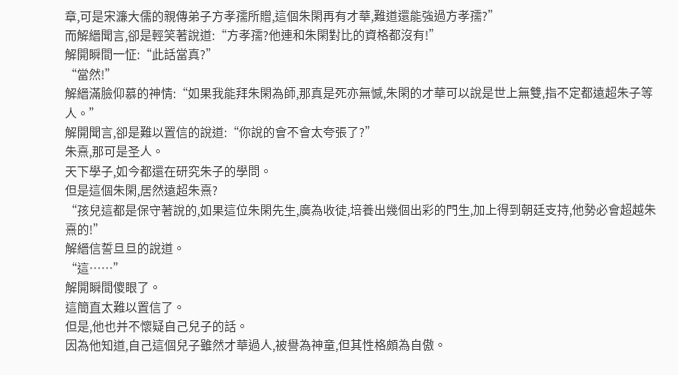章,可是宋濂大儒的親傳弟子方孝孺所贈,這個朱閑再有才華,難道還能強過方孝孺?”
而解縉聞言,卻是輕笑著說道:“方孝孺?他連和朱閑對比的資格都沒有!”
解開瞬間一怔:“此話當真?”
“當然!”
解縉滿臉仰慕的神情:“如果我能拜朱閑為師,那真是死亦無憾,朱閑的才華可以說是世上無雙,指不定都遠超朱子等人。”
解開聞言,卻是難以置信的說道:“你說的會不會太夸張了?”
朱熹,那可是圣人。
天下學子,如今都還在研究朱子的學問。
但是這個朱閑,居然遠超朱熹?
“孩兒這都是保守著說的,如果這位朱閑先生,廣為收徒,培養出幾個出彩的門生,加上得到朝廷支持,他勢必會超越朱熹的!”
解縉信誓旦旦的說道。
“這……”
解開瞬間傻眼了。
這簡直太難以置信了。
但是,他也并不懷疑自己兒子的話。
因為他知道,自己這個兒子雖然才華過人,被譽為神童,但其性格頗為自傲。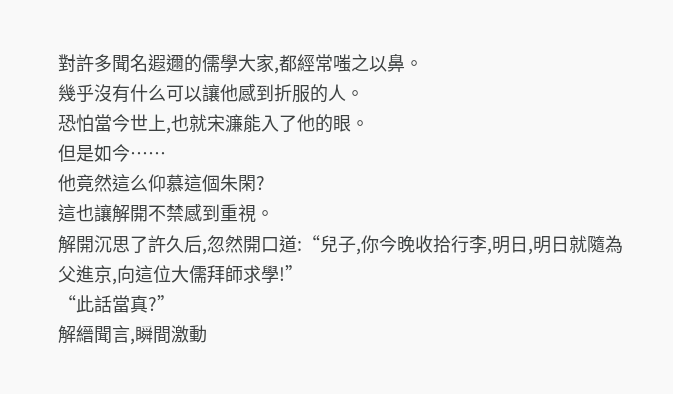對許多聞名遐邇的儒學大家,都經常嗤之以鼻。
幾乎沒有什么可以讓他感到折服的人。
恐怕當今世上,也就宋濂能入了他的眼。
但是如今……
他竟然這么仰慕這個朱閑?
這也讓解開不禁感到重視。
解開沉思了許久后,忽然開口道:“兒子,你今晚收拾行李,明日,明日就隨為父進京,向這位大儒拜師求學!”
“此話當真?”
解縉聞言,瞬間激動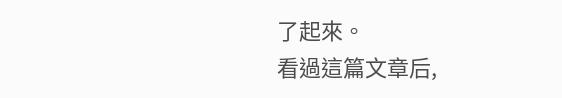了起來。
看過這篇文章后,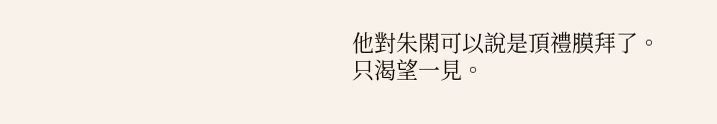他對朱閑可以說是頂禮膜拜了。
只渴望一見。